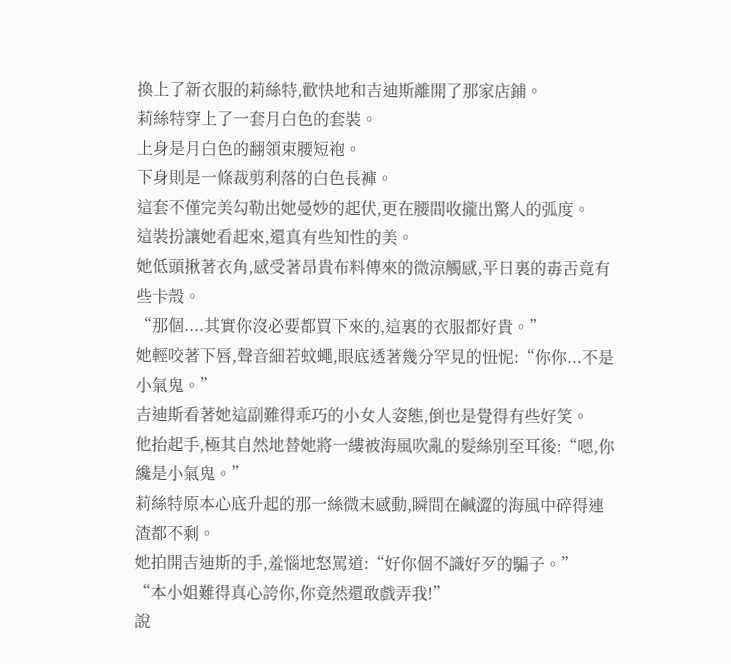換上了新衣服的莉絲特,歡快地和吉迪斯離開了那家店鋪。
莉絲特穿上了一套月白色的套裝。
上身是月白色的翻領束腰短袍。
下身則是一條裁剪利落的白色長褲。
這套不僅完美勾勒出她曼妙的起伏,更在腰間收攏出驚人的弧度。
這裝扮讓她看起來,還真有些知性的美。
她低頭揪著衣角,感受著昂貴布料傳來的微涼觸感,平日裏的毒舌竟有些卡殼。
“那個....其實你沒必要都買下來的,這裏的衣服都好貴。”
她輕咬著下唇,聲音細若蚊蠅,眼底透著幾分罕見的忸怩:“你你...不是小氣鬼。”
吉迪斯看著她這副難得乖巧的小女人姿態,倒也是覺得有些好笑。
他抬起手,極其自然地替她將一縷被海風吹亂的髮絲別至耳後:“嗯,你纔是小氣鬼。”
莉絲特原本心底升起的那一絲微末感動,瞬間在鹹澀的海風中碎得連渣都不剩。
她拍開吉迪斯的手,羞惱地怒罵道:“好你個不識好歹的騙子。”
“本小姐難得真心誇你,你竟然還敢戲弄我!”
說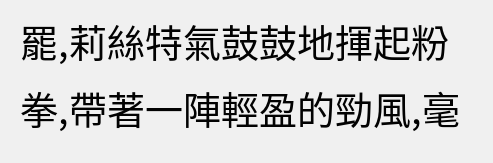罷,莉絲特氣鼓鼓地揮起粉拳,帶著一陣輕盈的勁風,毫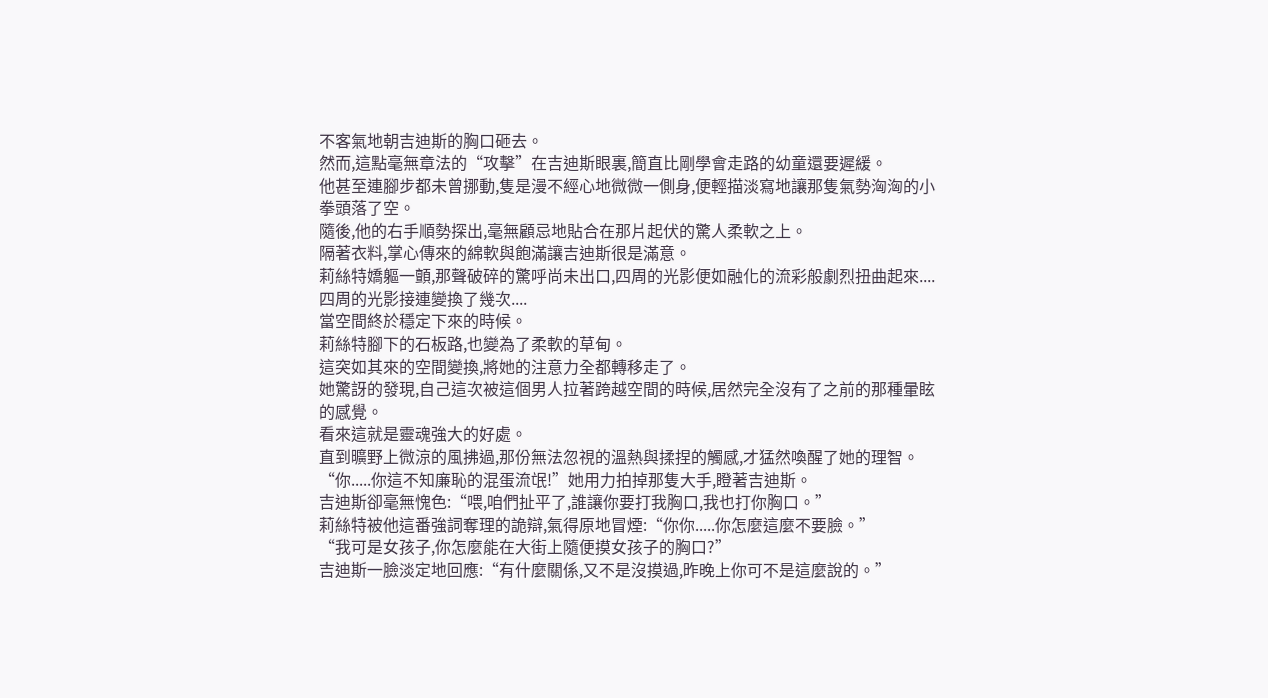不客氣地朝吉迪斯的胸口砸去。
然而,這點毫無章法的“攻擊”在吉迪斯眼裏,簡直比剛學會走路的幼童還要遲緩。
他甚至連腳步都未曾挪動,隻是漫不經心地微微一側身,便輕描淡寫地讓那隻氣勢洶洶的小拳頭落了空。
隨後,他的右手順勢探出,毫無顧忌地貼合在那片起伏的驚人柔軟之上。
隔著衣料,掌心傳來的綿軟與飽滿讓吉迪斯很是滿意。
莉絲特嬌軀一顫,那聲破碎的驚呼尚未出口,四周的光影便如融化的流彩般劇烈扭曲起來....
四周的光影接連變換了幾次....
當空間終於穩定下來的時候。
莉絲特腳下的石板路,也變為了柔軟的草甸。
這突如其來的空間變換,將她的注意力全都轉移走了。
她驚訝的發現,自己這次被這個男人拉著跨越空間的時候,居然完全沒有了之前的那種暈眩的感覺。
看來這就是靈魂強大的好處。
直到曠野上微涼的風拂過,那份無法忽視的溫熱與揉捏的觸感,才猛然喚醒了她的理智。
“你.....你這不知廉恥的混蛋流氓!”她用力拍掉那隻大手,瞪著吉迪斯。
吉迪斯卻毫無愧色:“喂,咱們扯平了,誰讓你要打我胸口,我也打你胸口。”
莉絲特被他這番強詞奪理的詭辯,氣得原地冒煙:“你你.....你怎麼這麼不要臉。”
“我可是女孩子,你怎麼能在大街上隨便摸女孩子的胸口?”
吉迪斯一臉淡定地回應:“有什麼關係,又不是沒摸過,昨晚上你可不是這麼說的。”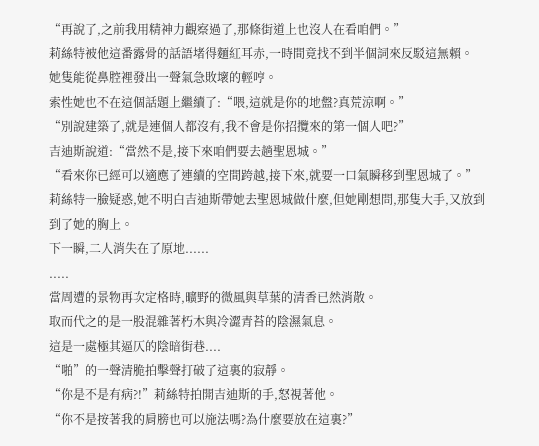“再說了,之前我用精神力觀察過了,那條街道上也沒人在看咱們。”
莉絲特被他這番露骨的話語堵得麵紅耳赤,一時間竟找不到半個詞來反駁這無賴。
她隻能從鼻腔裡發出一聲氣急敗壞的輕哼。
索性她也不在這個話題上繼續了:“喂,這就是你的地盤?真荒涼啊。”
“別說建築了,就是連個人都沒有,我不會是你招攬來的第一個人吧?”
吉迪斯說道:“當然不是,接下來咱們要去趟聖恩城。”
“看來你已經可以適應了連續的空間跨越,接下來,就要一口氣瞬移到聖恩城了。”
莉絲特一臉疑惑,她不明白吉迪斯帶她去聖恩城做什麼,但她剛想問,那隻大手,又放到到了她的胸上。
下一瞬,二人消失在了原地......
.....
當周遭的景物再次定格時,曠野的微風與草葉的清香已然消散。
取而代之的是一股混雜著朽木與冷澀青苔的陰濕氣息。
這是一處極其逼仄的陰暗街巷....
“啪”的一聲清脆拍擊聲打破了這裏的寂靜。
“你是不是有病?!”莉絲特拍開吉迪斯的手,怒視著他。
“你不是按著我的肩膀也可以施法嗎?為什麼要放在這裏?”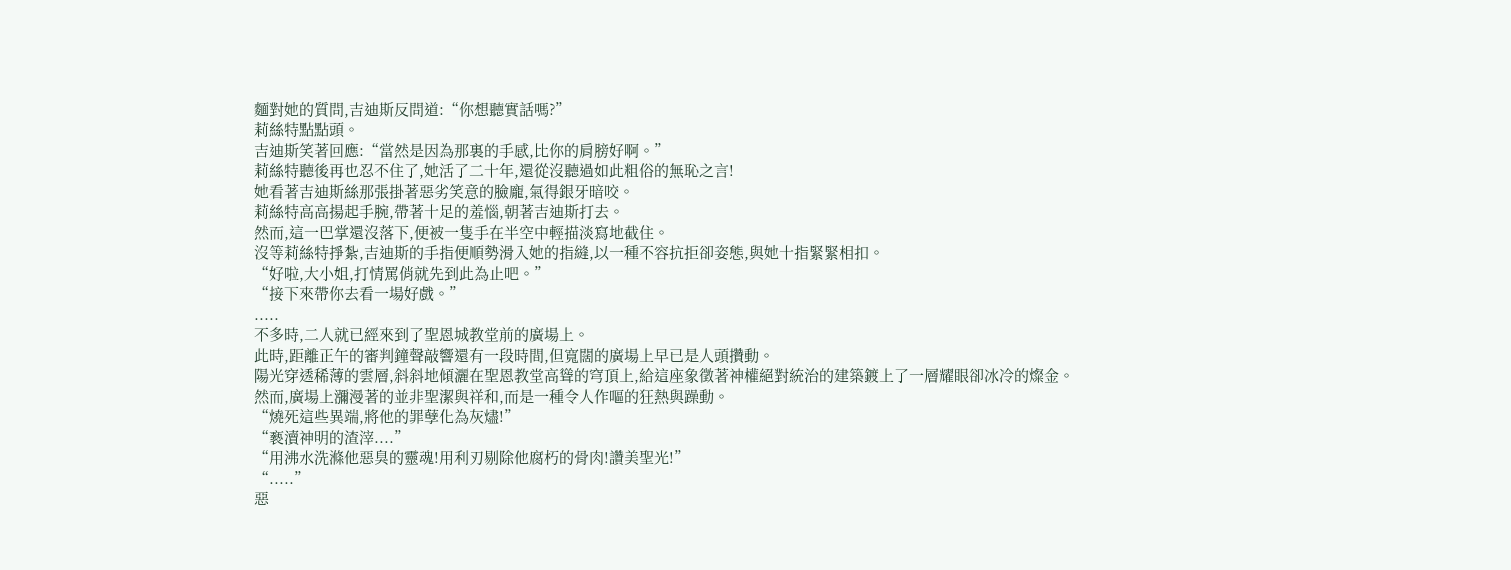麵對她的質問,吉迪斯反問道:“你想聽實話嗎?”
莉絲特點點頭。
吉迪斯笑著回應:“當然是因為那裏的手感,比你的肩膀好啊。”
莉絲特聽後再也忍不住了,她活了二十年,還從沒聽過如此粗俗的無恥之言!
她看著吉迪斯絲那張掛著惡劣笑意的臉龐,氣得銀牙暗咬。
莉絲特高高揚起手腕,帶著十足的羞惱,朝著吉迪斯打去。
然而,這一巴掌還沒落下,便被一隻手在半空中輕描淡寫地截住。
沒等莉絲特掙紮,吉迪斯的手指便順勢滑入她的指縫,以一種不容抗拒卻姿態,與她十指緊緊相扣。
“好啦,大小姐,打情罵俏就先到此為止吧。”
“接下來帶你去看一場好戲。”
.....
不多時,二人就已經來到了聖恩城教堂前的廣場上。
此時,距離正午的審判鐘聲敲響還有一段時間,但寬闊的廣場上早已是人頭攢動。
陽光穿透稀薄的雲層,斜斜地傾灑在聖恩教堂高聳的穹頂上,給這座象徵著神權絕對統治的建築鍍上了一層耀眼卻冰冷的燦金。
然而,廣場上瀰漫著的並非聖潔與祥和,而是一種令人作嘔的狂熱與躁動。
“燒死這些異端,將他的罪孽化為灰燼!”
“褻瀆神明的渣滓....”
“用沸水洗滌他惡臭的靈魂!用利刃剔除他腐朽的骨肉!讚美聖光!”
“.....”
惡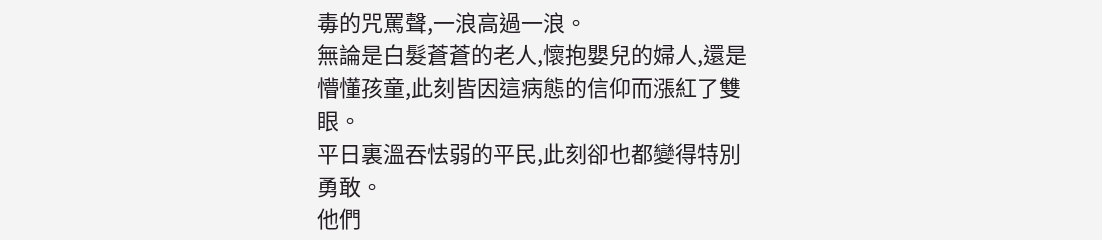毒的咒罵聲,一浪高過一浪。
無論是白髮蒼蒼的老人,懷抱嬰兒的婦人,還是懵懂孩童,此刻皆因這病態的信仰而漲紅了雙眼。
平日裏溫吞怯弱的平民,此刻卻也都變得特別勇敢。
他們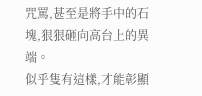咒罵,甚至是將手中的石塊,狠狠砸向高台上的異端。
似乎隻有這樣,才能彰顯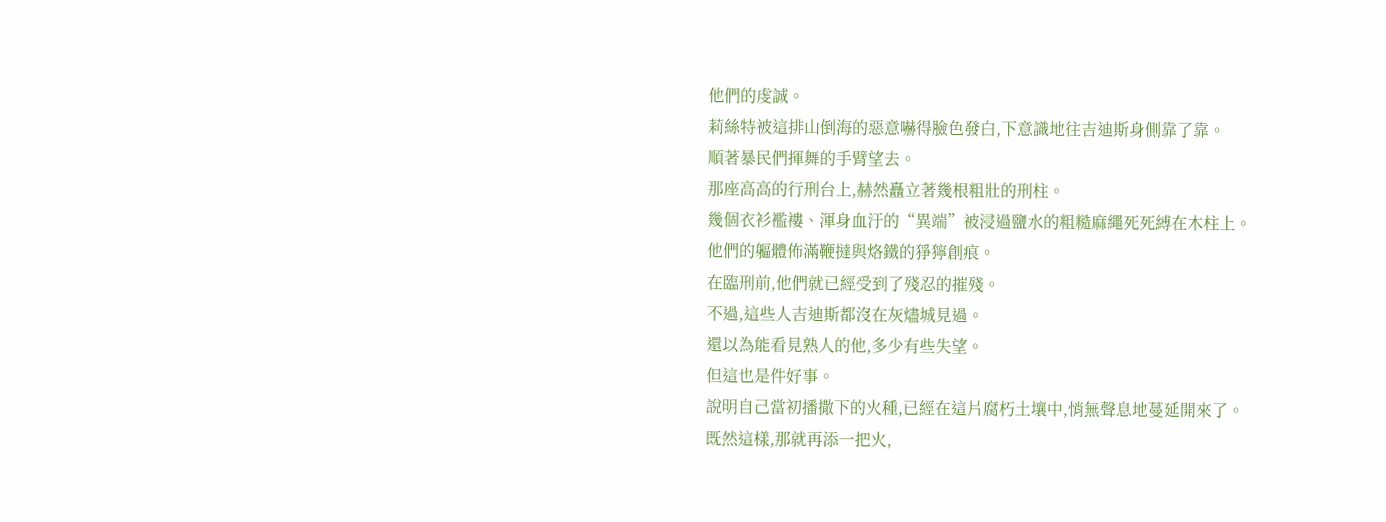他們的虔誠。
莉絲特被這排山倒海的惡意嚇得臉色發白,下意識地往吉迪斯身側靠了靠。
順著暴民們揮舞的手臂望去。
那座高高的行刑台上,赫然矗立著幾根粗壯的刑柱。
幾個衣衫襤褸、渾身血汙的“異端”被浸過鹽水的粗糙麻繩死死縛在木柱上。
他們的軀體佈滿鞭撻與烙鐵的猙獰創痕。
在臨刑前,他們就已經受到了殘忍的摧殘。
不過,這些人吉迪斯都沒在灰燼城見過。
還以為能看見熟人的他,多少有些失望。
但這也是件好事。
說明自己當初播撒下的火種,已經在這片腐朽土壤中,悄無聲息地蔓延開來了。
既然這樣,那就再添一把火,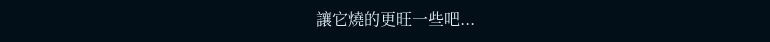讓它燒的更旺一些吧...